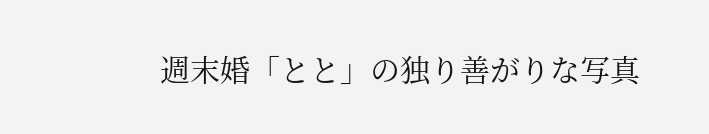週末婚「とと」の独り善がりな写真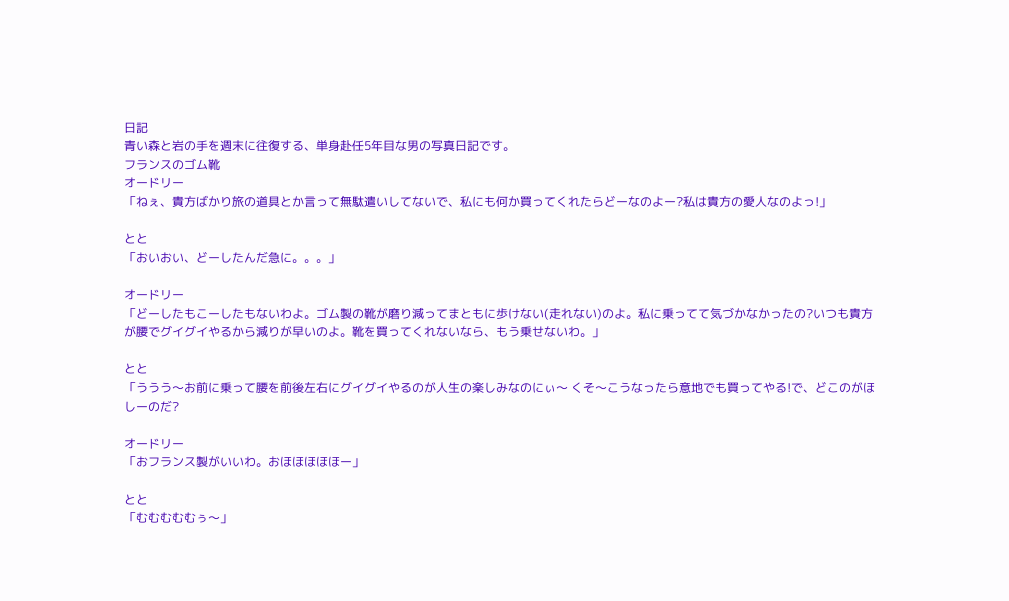日記
青い森と岩の手を週末に往復する、単身赴任5年目な男の写真日記です。
フランスのゴム靴
オードリー
「ねぇ、貴方ばかり旅の道具とか言って無駄遣いしてないで、私にも何か買ってくれたらどーなのよー?私は貴方の愛人なのよっ!」

とと
「おいおい、どーしたんだ急に。。。」

オードリー
「どーしたもこーしたもないわよ。ゴム製の靴が磨り減ってまともに歩けない(走れない)のよ。私に乗ってて気づかなかったの?いつも貴方が腰でグイグイやるから減りが早いのよ。靴を買ってくれないなら、もう乗せないわ。」

とと
「ううう〜お前に乗って腰を前後左右にグイグイやるのが人生の楽しみなのにぃ〜 くそ〜こうなったら意地でも買ってやる!で、どこのがほしーのだ?

オードリー
「おフランス製がいいわ。おほほほほほー」

とと
「むむむむむぅ〜」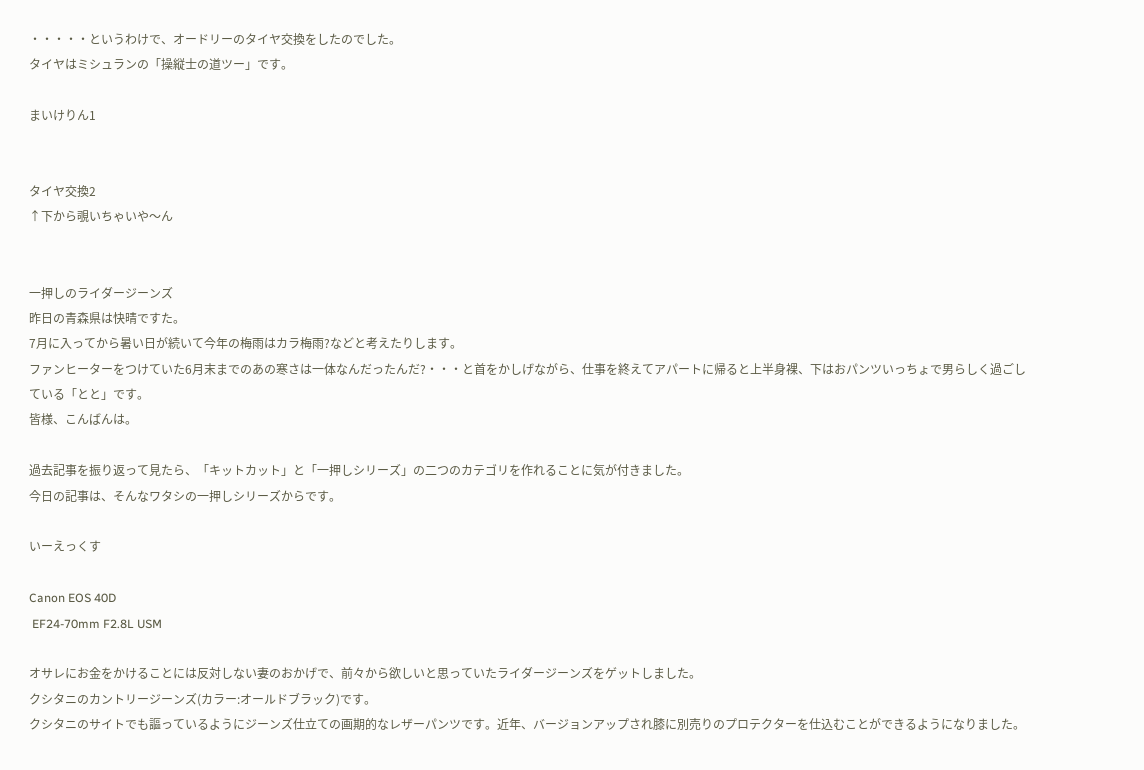・・・・・というわけで、オードリーのタイヤ交換をしたのでした。
タイヤはミシュランの「操縦士の道ツー」です。

まいけりん1


タイヤ交換2
↑下から覗いちゃいや〜ん


一押しのライダージーンズ
昨日の青森県は快晴ですた。
7月に入ってから暑い日が続いて今年の梅雨はカラ梅雨?などと考えたりします。
ファンヒーターをつけていた6月末までのあの寒さは一体なんだったんだ?・・・と首をかしげながら、仕事を終えてアパートに帰ると上半身裸、下はおパンツいっちょで男らしく過ごしている「とと」です。
皆様、こんばんは。

過去記事を振り返って見たら、「キットカット」と「一押しシリーズ」の二つのカテゴリを作れることに気が付きました。
今日の記事は、そんなワタシの一押しシリーズからです。

いーえっくす

Canon EOS 40D
 EF24-70mm F2.8L USM

オサレにお金をかけることには反対しない妻のおかげで、前々から欲しいと思っていたライダージーンズをゲットしました。
クシタニのカントリージーンズ(カラー:オールドブラック)です。
クシタニのサイトでも謳っているようにジーンズ仕立ての画期的なレザーパンツです。近年、バージョンアップされ膝に別売りのプロテクターを仕込むことができるようになりました。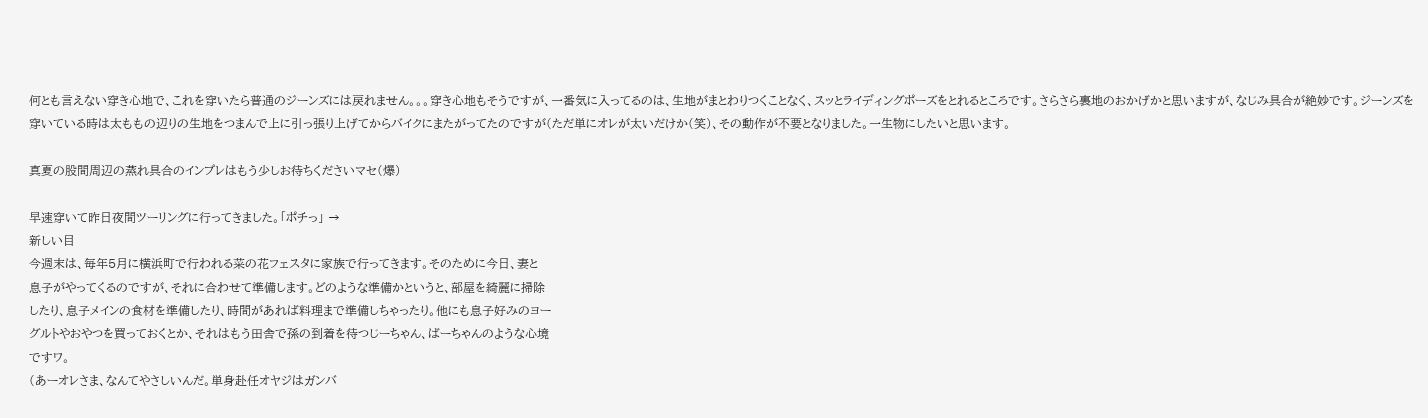何とも言えない穿き心地で、これを穿いたら普通のジーンズには戻れません。。。穿き心地もそうですが、一番気に入ってるのは、生地がまとわりつくことなく、スッとライディングポーズをとれるところです。さらさら裏地のおかげかと思いますが、なじみ具合が絶妙です。ジーンズを穿いている時は太ももの辺りの生地をつまんで上に引っ張り上げてからバイクにまたがってたのですが(ただ単にオレが太いだけか(笑)、その動作が不要となりました。一生物にしたいと思います。

真夏の股間周辺の蒸れ具合のインプレはもう少しお待ちくださいマセ(爆)

早速穿いて昨日夜間ツーリングに行ってきました。「ポチっ」 →
新しい目
今週末は、毎年5月に横浜町で行われる菜の花フェスタに家族で行ってきます。そのために今日、妻と
息子がやってくるのですが、それに合わせて準備します。どのような準備かというと、部屋を綺麗に掃除
したり、息子メインの食材を準備したり、時間があれば料理まで準備しちゃったり。他にも息子好みのヨー
グルトやおやつを買っておくとか、それはもう田舎で孫の到着を待つじーちゃん、ばーちゃんのような心境
ですワ。
(あーオレさま、なんてやさしいんだ。単身赴任オヤジはガンバ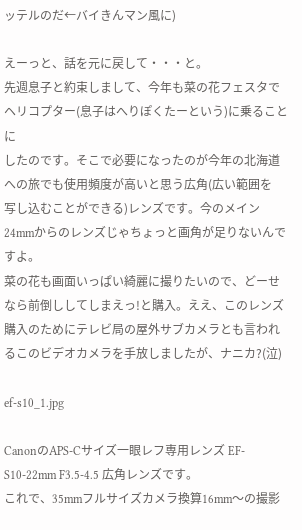ッテルのだ←バイきんマン風に)

えーっと、話を元に戻して・・・と。
先週息子と約束しまして、今年も菜の花フェスタでヘリコプター(息子はへりぽくたーという)に乗ることに
したのです。そこで必要になったのが今年の北海道への旅でも使用頻度が高いと思う広角(広い範囲を
写し込むことができる)レンズです。今のメイン24mmからのレンズじゃちょっと画角が足りないんですよ。
菜の花も画面いっぱい綺麗に撮りたいので、どーせなら前倒ししてしまえっ!と購入。ええ、このレンズ
購入のためにテレビ局の屋外サブカメラとも言われるこのビデオカメラを手放しましたが、ナニカ?(泣)

ef-s10_1.jpg

CanonのAPS-Cサイズ一眼レフ専用レンズ EF-S10-22mm F3.5-4.5 広角レンズです。
これで、35mmフルサイズカメラ換算16mm〜の撮影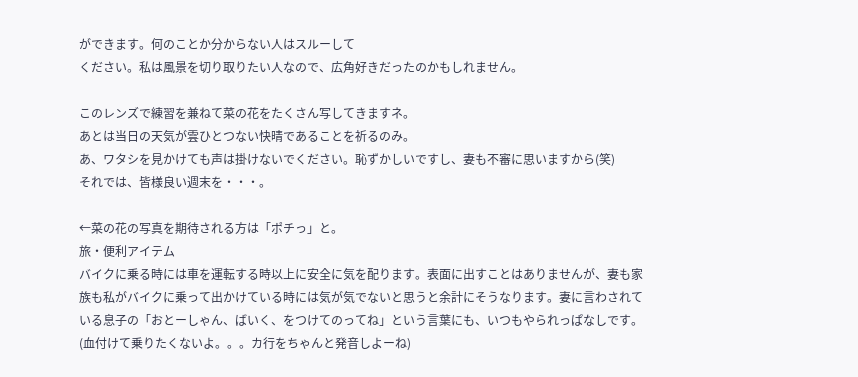ができます。何のことか分からない人はスルーして
ください。私は風景を切り取りたい人なので、広角好きだったのかもしれません。

このレンズで練習を兼ねて菜の花をたくさん写してきますネ。
あとは当日の天気が雲ひとつない快晴であることを祈るのみ。
あ、ワタシを見かけても声は掛けないでください。恥ずかしいですし、妻も不審に思いますから(笑)
それでは、皆様良い週末を・・・。

←菜の花の写真を期待される方は「ポチっ」と。
旅・便利アイテム
バイクに乗る時には車を運転する時以上に安全に気を配ります。表面に出すことはありませんが、妻も家
族も私がバイクに乗って出かけている時には気が気でないと思うと余計にそうなります。妻に言わされて
いる息子の「おとーしゃん、ばいく、をつけてのってね」という言葉にも、いつもやられっぱなしです。
(血付けて乗りたくないよ。。。カ行をちゃんと発音しよーね)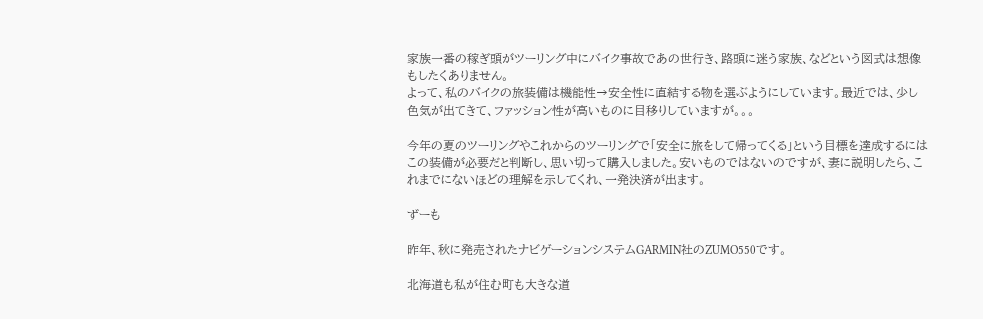家族一番の稼ぎ頭がツーリング中にバイク事故であの世行き、路頭に迷う家族、などという図式は想像
もしたくありません。
よって、私のバイクの旅装備は機能性→安全性に直結する物を選ぶようにしています。最近では、少し
色気が出てきて、ファッション性が高いものに目移りしていますが。。。

今年の夏のツーリングやこれからのツーリングで「安全に旅をして帰ってくる」という目標を達成するには
この装備が必要だと判断し、思い切って購入しました。安いものではないのですが、妻に説明したら、こ
れまでにないほどの理解を示してくれ、一発決済が出ます。

ずーも

昨年、秋に発売されたナビゲーションシステムGARMIN社のZUMO550です。

北海道も私が住む町も大きな道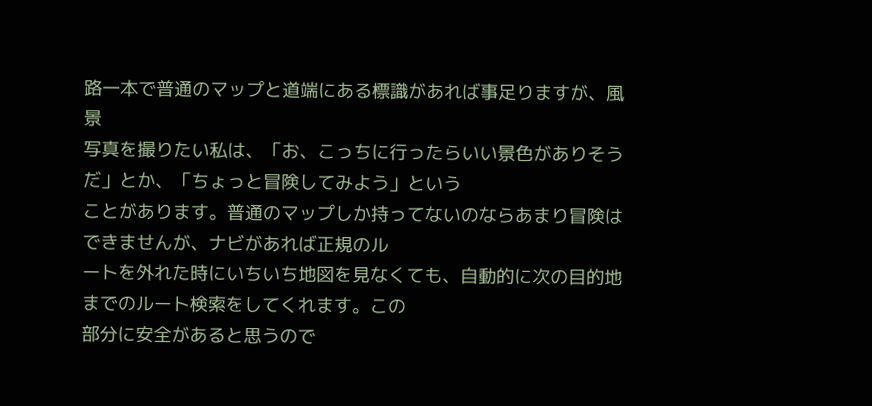路一本で普通のマップと道端にある標識があれば事足りますが、風景
写真を撮りたい私は、「お、こっちに行ったらいい景色がありそうだ」とか、「ちょっと冒険してみよう」という
ことがあります。普通のマップしか持ってないのならあまり冒険はできませんが、ナビがあれば正規のル
ートを外れた時にいちいち地図を見なくても、自動的に次の目的地までのルート検索をしてくれます。この
部分に安全があると思うので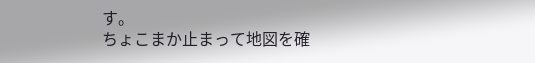す。
ちょこまか止まって地図を確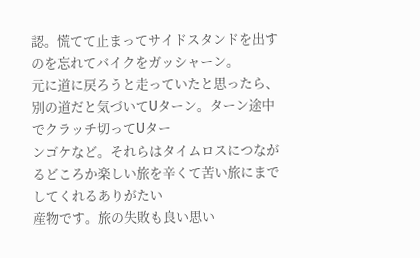認。慌てて止まってサイドスタンドを出すのを忘れてバイクをガッシャーン。
元に道に戻ろうと走っていたと思ったら、別の道だと気づいてUターン。ターン途中でクラッチ切ってUター
ンゴケなど。それらはタイムロスにつながるどころか楽しい旅を辛くて苦い旅にまでしてくれるありがたい
産物です。旅の失敗も良い思い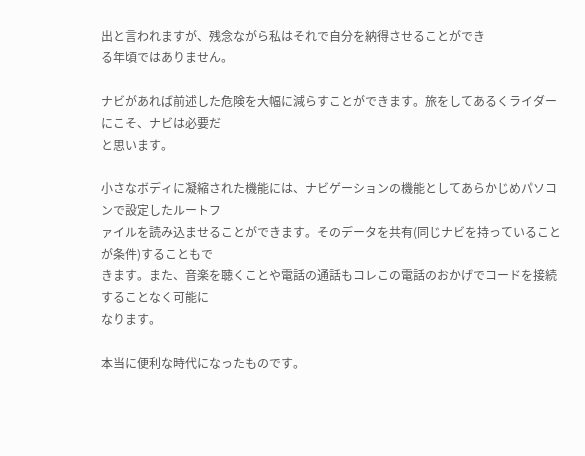出と言われますが、残念ながら私はそれで自分を納得させることができ
る年頃ではありません。

ナビがあれば前述した危険を大幅に減らすことができます。旅をしてあるくライダーにこそ、ナビは必要だ
と思います。

小さなボディに凝縮された機能には、ナビゲーションの機能としてあらかじめパソコンで設定したルートフ
ァイルを読み込ませることができます。そのデータを共有(同じナビを持っていることが条件)することもで
きます。また、音楽を聴くことや電話の通話もコレこの電話のおかげでコードを接続することなく可能に
なります。

本当に便利な時代になったものです。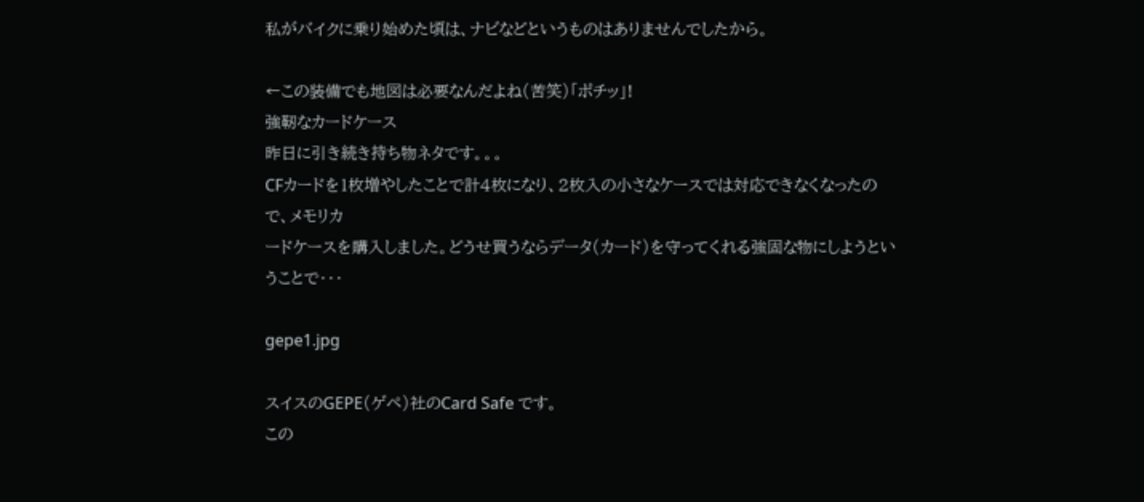私がバイクに乗り始めた頃は、ナビなどというものはありませんでしたから。

←この装備でも地図は必要なんだよね(苦笑)「ポチッ」!
強靭なカードケース
昨日に引き続き持ち物ネタです。。。
CFカードを1枚増やしたことで計4枚になり、2枚入の小さなケースでは対応できなくなったので、メモリカ
ードケースを購入しました。どうせ買うならデータ(カード)を守ってくれる強固な物にしようということで・・・

gepe1.jpg

スイスのGEPE(ゲペ)社のCard Safe です。
この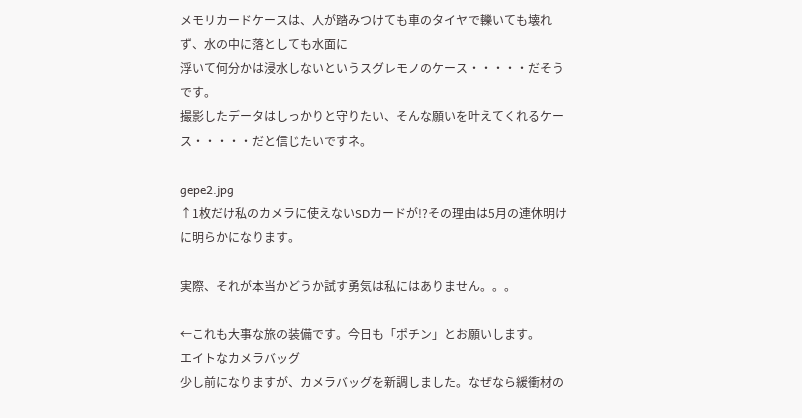メモリカードケースは、人が踏みつけても車のタイヤで轢いても壊れず、水の中に落としても水面に
浮いて何分かは浸水しないというスグレモノのケース・・・・・だそうです。
撮影したデータはしっかりと守りたい、そんな願いを叶えてくれるケース・・・・・だと信じたいですネ。

gepe2.jpg
↑1枚だけ私のカメラに使えないSDカードが!?その理由は5月の連休明けに明らかになります。

実際、それが本当かどうか試す勇気は私にはありません。。。

←これも大事な旅の装備です。今日も「ポチン」とお願いします。
エイトなカメラバッグ
少し前になりますが、カメラバッグを新調しました。なぜなら緩衝材の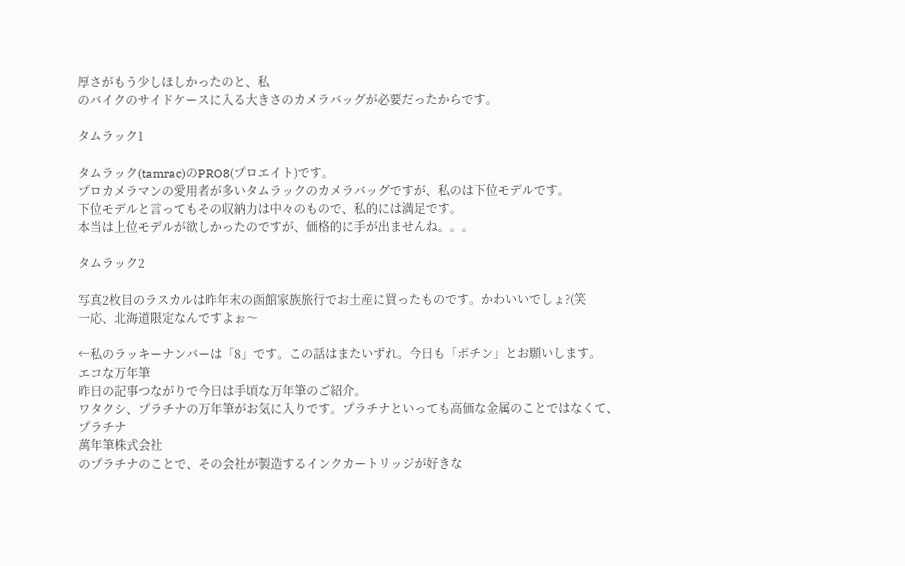厚さがもう少しほしかったのと、私
のバイクのサイドケースに入る大きさのカメラバッグが必要だったからです。

タムラック1

タムラック(tamrac)のPRO8(プロエイト)です。
プロカメラマンの愛用者が多いタムラックのカメラバッグですが、私のは下位モデルです。
下位モデルと言ってもその収納力は中々のもので、私的には満足です。
本当は上位モデルが欲しかったのですが、価格的に手が出ませんね。。。

タムラック2

写真2枚目のラスカルは昨年末の函館家族旅行でお土産に買ったものです。かわいいでしょ?(笑
一応、北海道限定なんですよぉ〜

←私のラッキーナンバーは「8」です。この話はまたいずれ。今日も「ポチン」とお願いします。
エコな万年筆
昨日の記事つながりで今日は手頃な万年筆のご紹介。
ワタクシ、プラチナの万年筆がお気に入りです。プラチナといっても高価な金属のことではなくて、プラチナ
萬年筆株式会社
のプラチナのことで、その会社が製造するインクカートリッジが好きな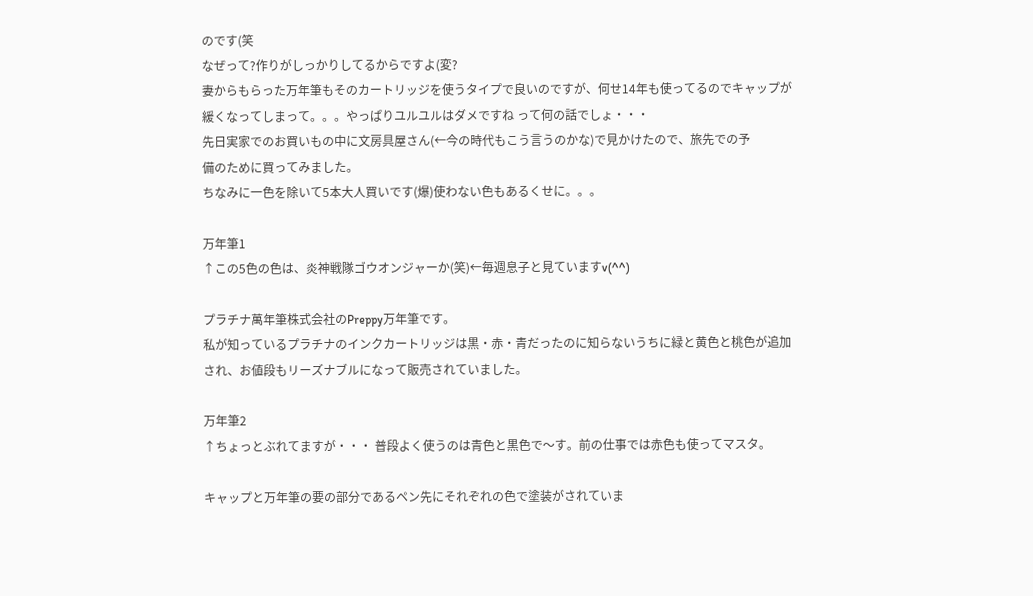のです(笑
なぜって?作りがしっかりしてるからですよ(変?
妻からもらった万年筆もそのカートリッジを使うタイプで良いのですが、何せ14年も使ってるのでキャップが
緩くなってしまって。。。やっぱりユルユルはダメですね って何の話でしょ・・・
先日実家でのお買いもの中に文房具屋さん(←今の時代もこう言うのかな)で見かけたので、旅先での予
備のために買ってみました。
ちなみに一色を除いて5本大人買いです(爆)使わない色もあるくせに。。。

万年筆1
↑この5色の色は、炎神戦隊ゴウオンジャーか(笑)←毎週息子と見ていますv(^^)

プラチナ萬年筆株式会社のPreppy万年筆です。
私が知っているプラチナのインクカートリッジは黒・赤・青だったのに知らないうちに緑と黄色と桃色が追加
され、お値段もリーズナブルになって販売されていました。

万年筆2
↑ちょっとぶれてますが・・・ 普段よく使うのは青色と黒色で〜す。前の仕事では赤色も使ってマスタ。

キャップと万年筆の要の部分であるペン先にそれぞれの色で塗装がされていま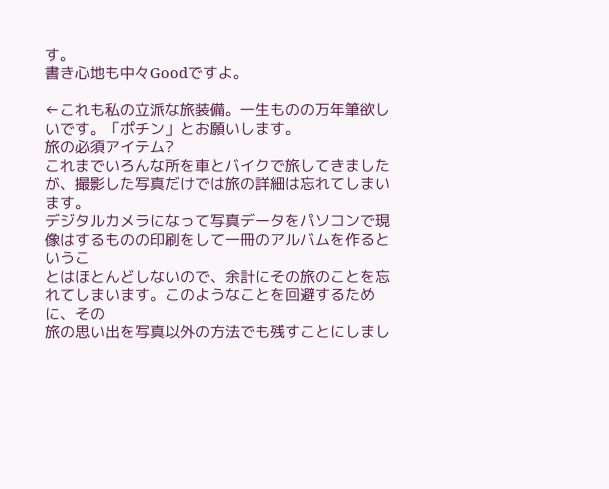す。
書き心地も中々Goodですよ。

←これも私の立派な旅装備。一生ものの万年筆欲しいです。「ポチン」とお願いします。
旅の必須アイテム?
これまでいろんな所を車とバイクで旅してきましたが、撮影した写真だけでは旅の詳細は忘れてしまいます。
デジタルカメラになって写真データをパソコンで現像はするものの印刷をして一冊のアルバムを作るというこ
とはほとんどしないので、余計にその旅のことを忘れてしまいます。このようなことを回避するために、その
旅の思い出を写真以外の方法でも残すことにしまし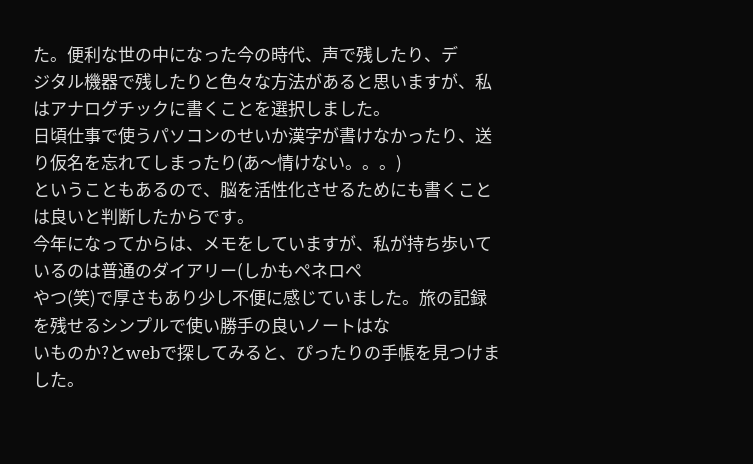た。便利な世の中になった今の時代、声で残したり、デ
ジタル機器で残したりと色々な方法があると思いますが、私はアナログチックに書くことを選択しました。
日頃仕事で使うパソコンのせいか漢字が書けなかったり、送り仮名を忘れてしまったり(あ〜情けない。。。)
ということもあるので、脳を活性化させるためにも書くことは良いと判断したからです。
今年になってからは、メモをしていますが、私が持ち歩いているのは普通のダイアリー(しかもペネロペ
やつ(笑)で厚さもあり少し不便に感じていました。旅の記録を残せるシンプルで使い勝手の良いノートはな
いものか?とwebで探してみると、ぴったりの手帳を見つけました。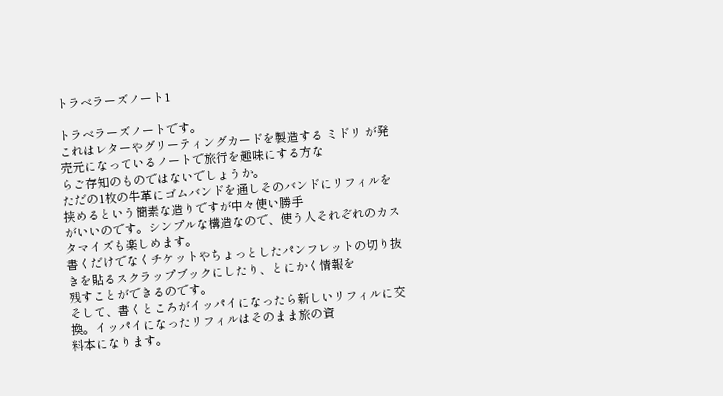トラベラーズノート1

トラベラーズノートです。
これはレターやグリーティングカードを製造する ミドリ が発売元になっているノートで旅行を趣味にする方な
らご存知のものではないでしょうか。
ただの1枚の牛革にゴムバンドを通しそのバンドにリフィルを挟めるという簡素な造りですが中々使い勝手
がいいのです。シンプルな構造なので、使う人それぞれのカスタマイズも楽しめます。
書くだけでなくチケットやちょっとしたパンフレットの切り抜きを貼るスクラップブックにしたり、とにかく情報を
残すことができるのです。
そして、書くところがイッパイになったら新しいリフィルに交換。イッパイになったリフィルはそのまま旅の資
料本になります。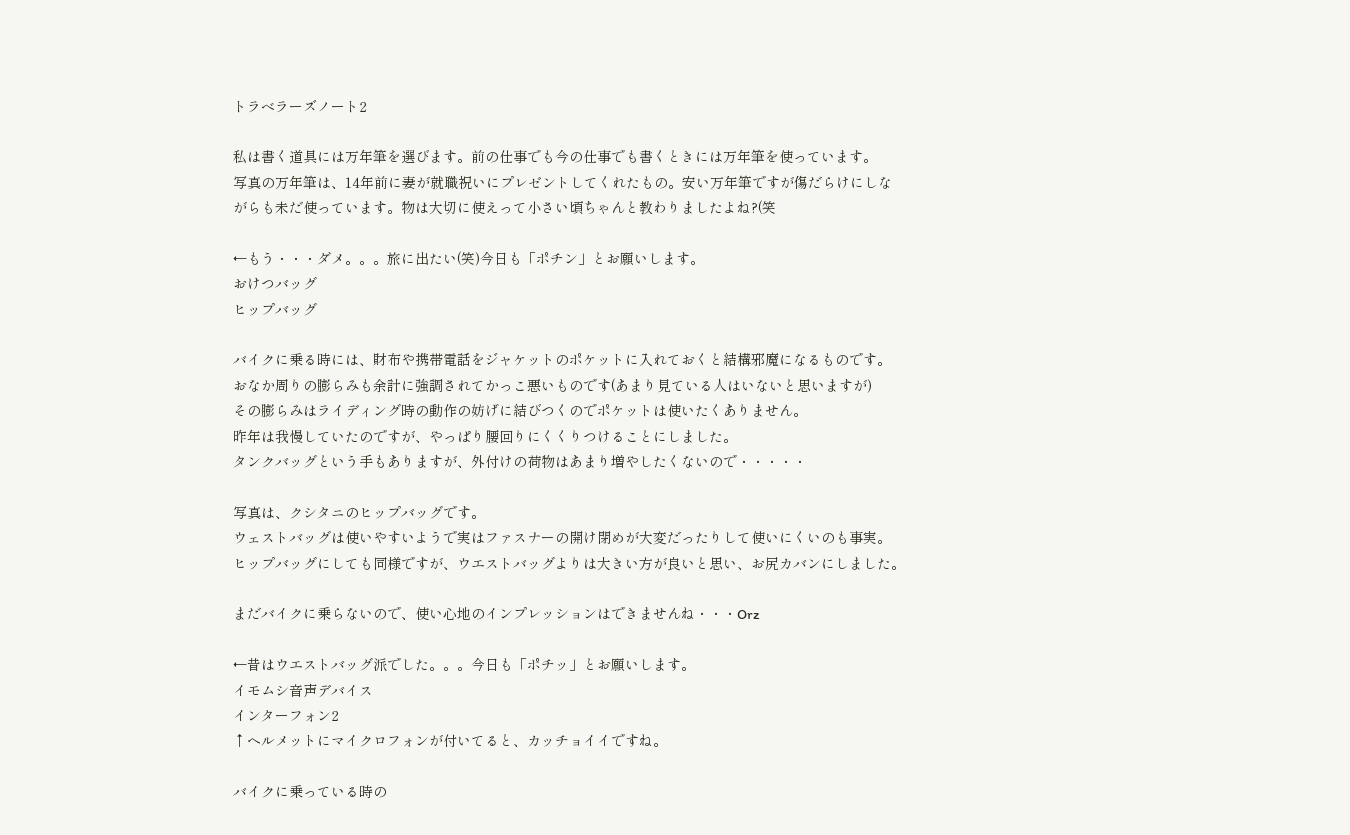トラベラーズノート2

私は書く道具には万年筆を選びます。前の仕事でも今の仕事でも書くときには万年筆を使っています。
写真の万年筆は、14年前に妻が就職祝いにプレゼントしてくれたもの。安い万年筆ですが傷だらけにしな
がらも未だ使っています。物は大切に使えって小さい頃ちゃんと教わりましたよね?(笑

←もう・・・ダメ。。。旅に出たい(笑)今日も「ポチン」とお願いします。
おけつバッグ
ヒップバッグ

バイクに乗る時には、財布や携帯電話をジャケットのポケットに入れておくと結構邪魔になるものです。
おなか周りの膨らみも余計に強調されてかっこ悪いものです(あまり見ている人はいないと思いますが)
その膨らみはライディング時の動作の妨げに結びつくのでポケットは使いたくありません。
昨年は我慢していたのですが、やっぱり腰回りにくくりつけることにしました。
タンクバッグという手もありますが、外付けの荷物はあまり増やしたくないので・・・・・

写真は、クシタニのヒップバッグです。
ウェストバッグは使いやすいようで実はファスナーの開け閉めが大変だったりして使いにくいのも事実。
ヒップバッグにしても同様ですが、ウエストバッグよりは大きい方が良いと思い、お尻カバンにしました。

まだバイクに乗らないので、使い心地のインプレッションはできませんね・・・Orz

←昔はウエストバッグ派でした。。。今日も「ポチッ」とお願いします。
イモムシ音声デバイス
インターフォン2
↑ヘルメットにマイクロフォンが付いてると、カッチョイイですね。

バイクに乗っている時の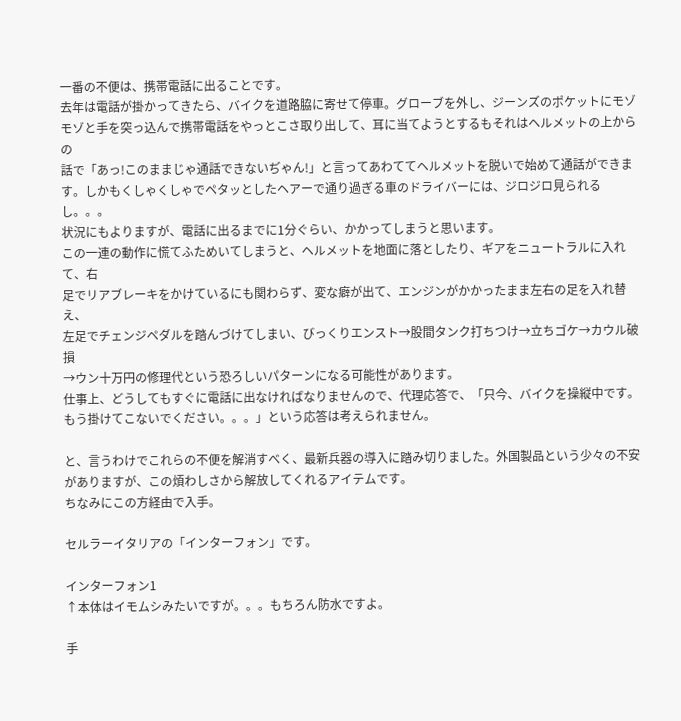一番の不便は、携帯電話に出ることです。
去年は電話が掛かってきたら、バイクを道路脇に寄せて停車。グローブを外し、ジーンズのポケットにモゾ
モゾと手を突っ込んで携帯電話をやっとこさ取り出して、耳に当てようとするもそれはヘルメットの上からの
話で「あっ!このままじゃ通話できないぢゃん!」と言ってあわててヘルメットを脱いで始めて通話ができま
す。しかもくしゃくしゃでペタッとしたヘアーで通り過ぎる車のドライバーには、ジロジロ見られるし。。。
状況にもよりますが、電話に出るまでに1分ぐらい、かかってしまうと思います。
この一連の動作に慌てふためいてしまうと、ヘルメットを地面に落としたり、ギアをニュートラルに入れて、右
足でリアブレーキをかけているにも関わらず、変な癖が出て、エンジンがかかったまま左右の足を入れ替え、
左足でチェンジペダルを踏んづけてしまい、びっくりエンスト→股間タンク打ちつけ→立ちゴケ→カウル破損
→ウン十万円の修理代という恐ろしいパターンになる可能性があります。
仕事上、どうしてもすぐに電話に出なければなりませんので、代理応答で、「只今、バイクを操縦中です。
もう掛けてこないでください。。。」という応答は考えられません。

と、言うわけでこれらの不便を解消すべく、最新兵器の導入に踏み切りました。外国製品という少々の不安
がありますが、この煩わしさから解放してくれるアイテムです。
ちなみにこの方経由で入手。

セルラーイタリアの「インターフォン」です。

インターフォン1
↑本体はイモムシみたいですが。。。もちろん防水ですよ。

手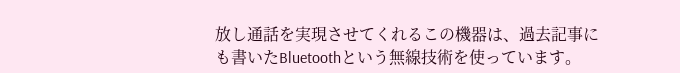放し通話を実現させてくれるこの機器は、過去記事にも書いたBluetoothという無線技術を使っています。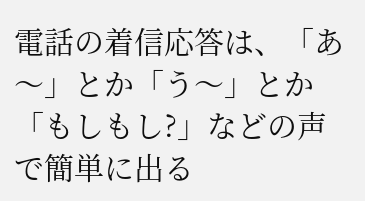電話の着信応答は、「あ〜」とか「う〜」とか「もしもし?」などの声で簡単に出る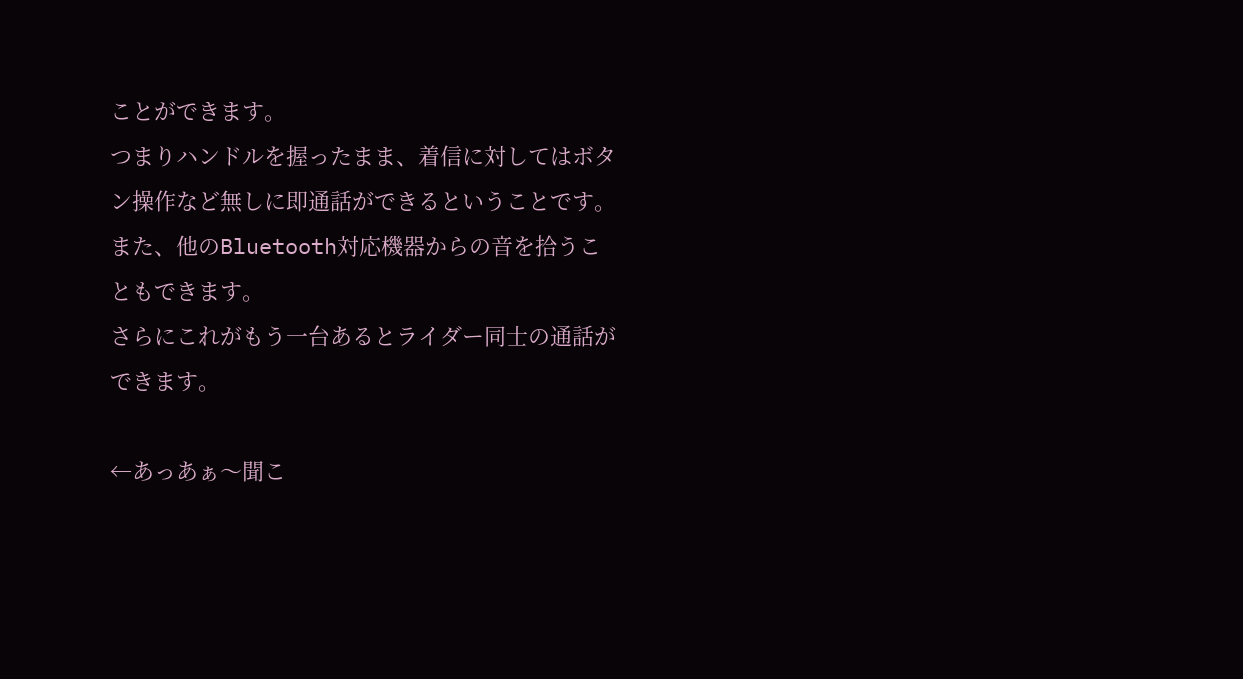ことができます。
つまりハンドルを握ったまま、着信に対してはボタン操作など無しに即通話ができるということです。
また、他のBluetooth対応機器からの音を拾うこともできます。
さらにこれがもう一台あるとライダー同士の通話ができます。

←あっあぁ〜聞こ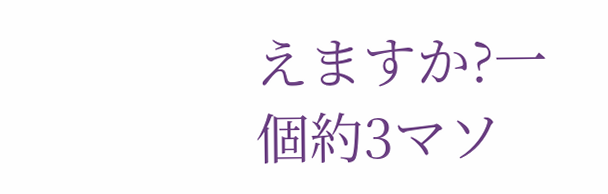えますか?一個約3マソ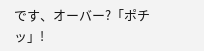です、オーバー?「ポチッ」!